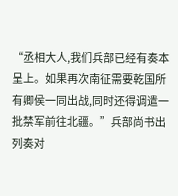“丞相大人,我们兵部已经有奏本呈上。如果再次南征需要乾国所有卿侯一同出战,同时还得调遣一批禁军前往北疆。”兵部尚书出列奏对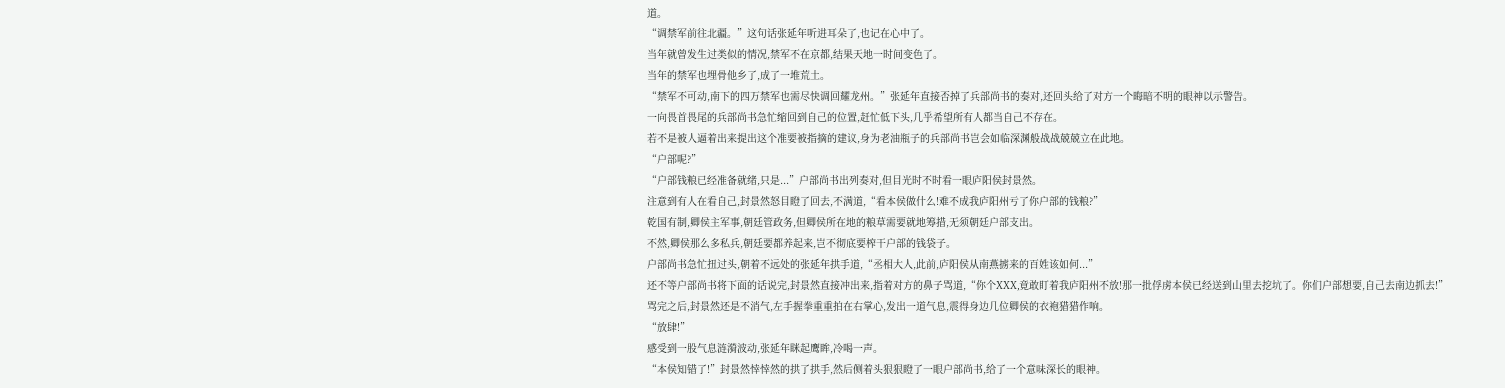道。
“调禁军前往北疆。”这句话张延年听进耳朵了,也记在心中了。
当年就曾发生过类似的情况,禁军不在京都,结果天地一时间变色了。
当年的禁军也埋骨他乡了,成了一堆荒土。
“禁军不可动,南下的四万禁军也需尽快调回耀龙州。”张延年直接否掉了兵部尚书的奏对,还回头给了对方一个晦暗不明的眼神以示警告。
一向畏首畏尾的兵部尚书急忙缩回到自己的位置,赶忙低下头,几乎希望所有人都当自己不存在。
若不是被人逼着出来提出这个准要被指摘的建议,身为老油瓶子的兵部尚书岂会如临深渊般战战兢兢立在此地。
“户部呢?”
“户部钱粮已经准备就绪,只是...”户部尚书出列奏对,但目光时不时看一眼庐阳侯封景然。
注意到有人在看自己,封景然怒目瞪了回去,不满道,“看本侯做什么!难不成我庐阳州亏了你户部的钱粮?”
乾国有制,卿侯主军事,朝廷管政务,但卿侯所在地的粮草需要就地筹措,无须朝廷户部支出。
不然,卿侯那么多私兵,朝廷要都养起来,岂不彻底要榨干户部的钱袋子。
户部尚书急忙扭过头,朝着不远处的张延年拱手道,“丞相大人,此前,庐阳侯从南燕掳来的百姓该如何...”
还不等户部尚书将下面的话说完,封景然直接冲出来,指着对方的鼻子骂道,“你个XXX,竟敢盯着我庐阳州不放!那一批俘虏本侯已经送到山里去挖坑了。你们户部想要,自己去南边抓去!”
骂完之后,封景然还是不消气,左手握拳重重拍在右掌心,发出一道气息,震得身边几位卿侯的衣袍猎猎作响。
“放肆!”
感受到一股气息涟漪波动,张延年眯起鹰眸,冷喝一声。
“本侯知错了!”封景然悻悻然的拱了拱手,然后侧着头狠狠瞪了一眼户部尚书,给了一个意味深长的眼神。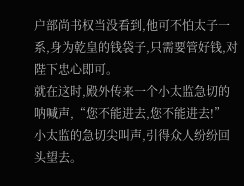户部尚书权当没看到,他可不怕太子一系,身为乾皇的钱袋子,只需要管好钱,对陛下忠心即可。
就在这时,殿外传来一个小太监急切的呐喊声,“您不能进去,您不能进去!”
小太监的急切尖叫声,引得众人纷纷回头望去。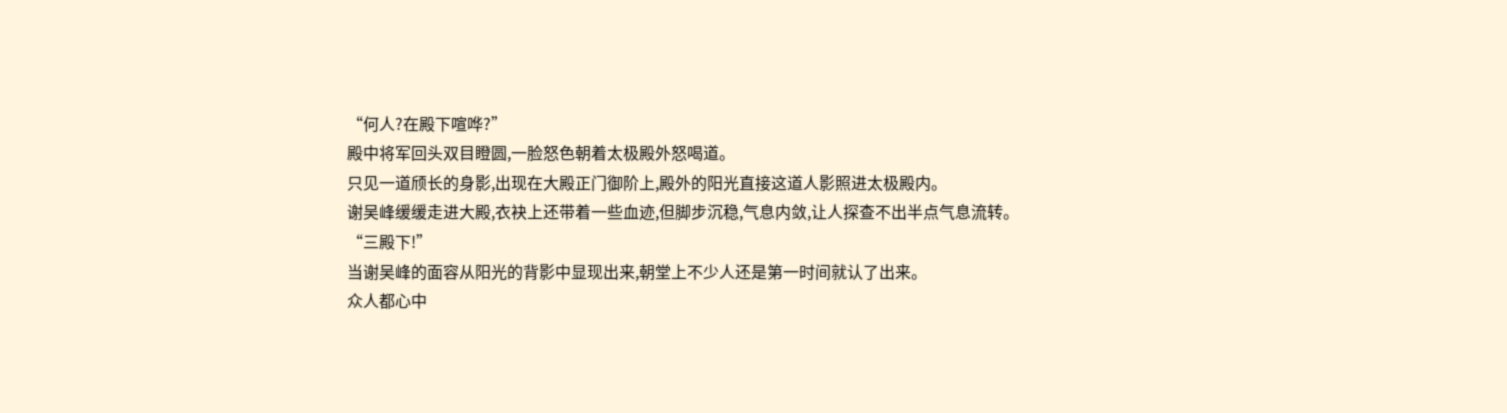“何人?在殿下喧哗?”
殿中将军回头双目瞪圆,一脸怒色朝着太极殿外怒喝道。
只见一道颀长的身影,出现在大殿正门御阶上,殿外的阳光直接这道人影照进太极殿内。
谢吴峰缓缓走进大殿,衣袂上还带着一些血迹,但脚步沉稳,气息内敛,让人探查不出半点气息流转。
“三殿下!”
当谢吴峰的面容从阳光的背影中显现出来,朝堂上不少人还是第一时间就认了出来。
众人都心中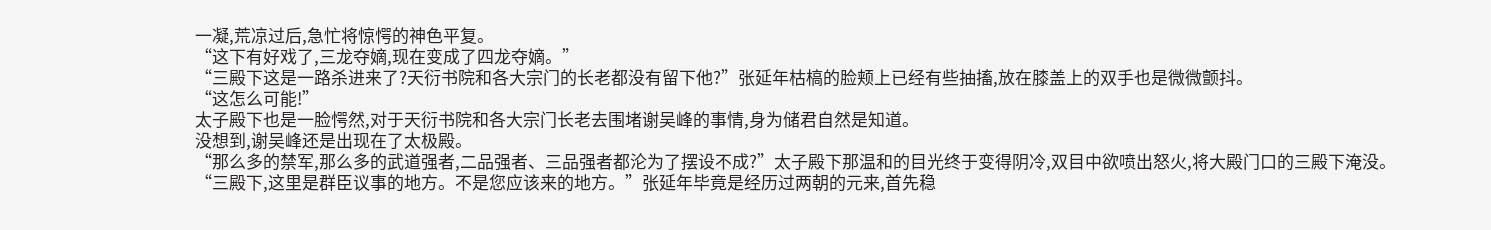一凝,荒凉过后,急忙将惊愕的神色平复。
“这下有好戏了,三龙夺嫡,现在变成了四龙夺嫡。”
“三殿下这是一路杀进来了?天衍书院和各大宗门的长老都没有留下他?”张延年枯槁的脸颊上已经有些抽搐,放在膝盖上的双手也是微微颤抖。
“这怎么可能!”
太子殿下也是一脸愕然,对于天衍书院和各大宗门长老去围堵谢吴峰的事情,身为储君自然是知道。
没想到,谢吴峰还是出现在了太极殿。
“那么多的禁军,那么多的武道强者,二品强者、三品强者都沦为了摆设不成?”太子殿下那温和的目光终于变得阴冷,双目中欲喷出怒火,将大殿门口的三殿下淹没。
“三殿下,这里是群臣议事的地方。不是您应该来的地方。”张延年毕竟是经历过两朝的元来,首先稳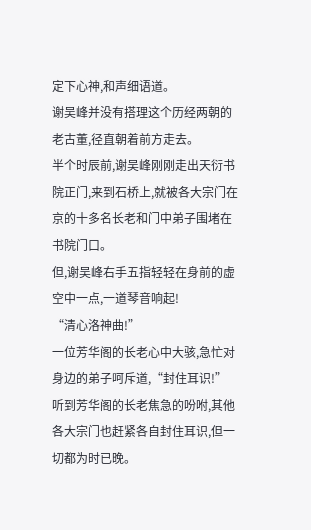定下心神,和声细语道。
谢吴峰并没有搭理这个历经两朝的老古董,径直朝着前方走去。
半个时辰前,谢吴峰刚刚走出天衍书院正门,来到石桥上,就被各大宗门在京的十多名长老和门中弟子围堵在书院门口。
但,谢吴峰右手五指轻轻在身前的虚空中一点,一道琴音响起!
“清心洛神曲!”
一位芳华阁的长老心中大骇,急忙对身边的弟子呵斥道,“封住耳识!”
听到芳华阁的长老焦急的吩咐,其他各大宗门也赶紧各自封住耳识,但一切都为时已晚。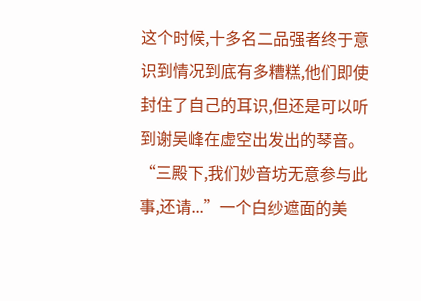这个时候,十多名二品强者终于意识到情况到底有多糟糕,他们即使封住了自己的耳识,但还是可以听到谢吴峰在虚空出发出的琴音。
“三殿下,我们妙音坊无意参与此事,还请...”一个白纱遮面的美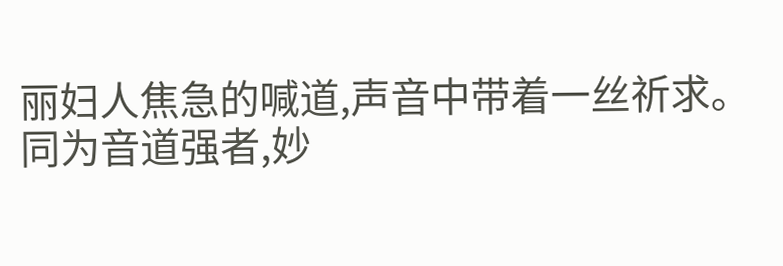丽妇人焦急的喊道,声音中带着一丝祈求。
同为音道强者,妙